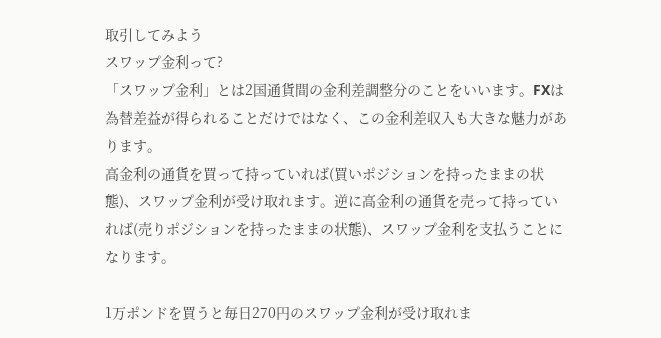取引してみよう
スワップ金利って?
「スワップ金利」とは2国通貨間の金利差調整分のことをいいます。FXは為替差益が得られることだけではなく、この金利差収入も大きな魅力があります。
高金利の通貨を買って持っていれば(買いポジションを持ったままの状態)、スワップ金利が受け取れます。逆に高金利の通貨を売って持っていれば(売りポジションを持ったままの状態)、スワップ金利を支払うことになります。

1万ポンドを買うと毎日270円のスワップ金利が受け取れま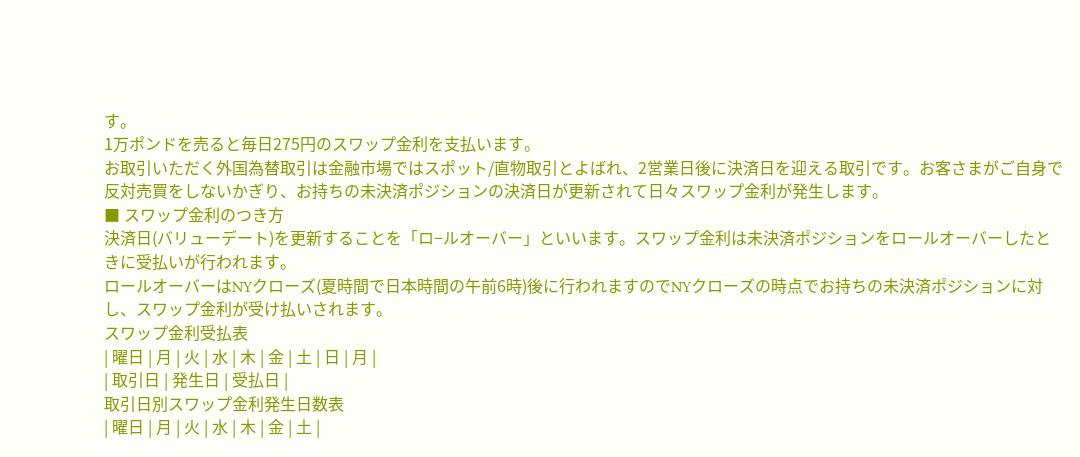す。
1万ポンドを売ると毎日275円のスワップ金利を支払います。
お取引いただく外国為替取引は金融市場ではスポット/直物取引とよばれ、2営業日後に決済日を迎える取引です。お客さまがご自身で反対売買をしないかぎり、お持ちの未決済ポジションの決済日が更新されて日々スワップ金利が発生します。
■ スワップ金利のつき方
決済日(バリューデート)を更新することを「ロ−ルオーバー」といいます。スワップ金利は未決済ポジションをロールオーバーしたときに受払いが行われます。
ロールオーバーはNYクローズ(夏時間で日本時間の午前6時)後に行われますのでNYクローズの時点でお持ちの未決済ポジションに対し、スワップ金利が受け払いされます。
スワップ金利受払表
| 曜日 | 月 | 火 | 水 | 木 | 金 | 土 | 日 | 月 |
| 取引日 | 発生日 | 受払日 |
取引日別スワップ金利発生日数表
| 曜日 | 月 | 火 | 水 | 木 | 金 | 土 |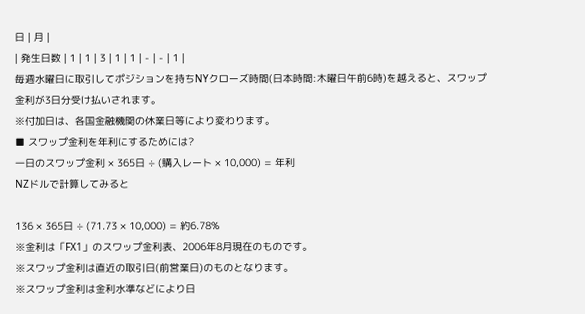日 | 月 |
| 発生日数 | 1 | 1 | 3 | 1 | 1 | - | - | 1 |
毎週水曜日に取引してポジションを持ちNYクローズ時間(日本時間:木曜日午前6時)を越えると、スワップ金利が3日分受け払いされます。
※付加日は、各国金融機関の休業日等により変わります。
■ スワップ金利を年利にするためには?
一日のスワップ金利 × 365日 ÷ (購入レート × 10,000) = 年利
NZドルで計算してみると

136 × 365日 ÷ (71.73 × 10,000) = 約6.78%
※金利は「FX1」のスワップ金利表、2006年8月現在のものです。
※スワップ金利は直近の取引日(前営業日)のものとなります。
※スワップ金利は金利水準などにより日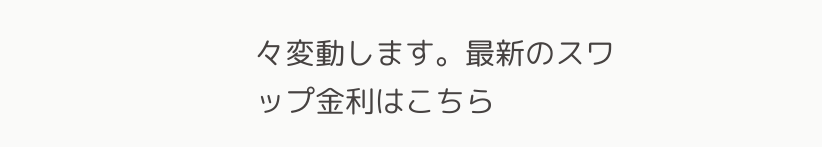々変動します。最新のスワップ金利はこちら